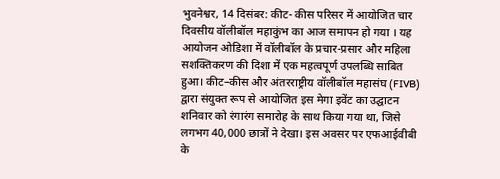भुवनेश्वर, 14 दिसंबर: कीट- कीस परिसर में आयोजित चार दिवसीय वॉलीबॉल महाकुंभ का आज समापन हो गया । यह आयोजन ओडिशा में वॉलीबॉल के प्रचार-प्रसार और महिला सशक्तिकरण की दिशा में एक महत्वपूर्ण उपलब्धि साबित हुआ। कीट–कीस और अंतरराष्ट्रीय वॉलीबॉल महासंघ (FIVB) द्वारा संयुक्त रूप से आयोजित इस मेगा इवेंट का उद्घाटन शनिवार को रंगारंग समारोह के साथ किया गया था, जिसे लगभग 40,000 छात्रों ने देखा। इस अवसर पर एफआईवीबी के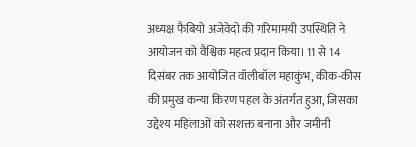अध्यक्ष फैबियो अजेवेदो की गरिमामयी उपस्थिति ने आयोजन को वैश्विक महत्व प्रदान किया। 11 से 14 दिसंबर तक आयोजित वॉलीबॉल महाकुंभ, कीक-कीस की प्रमुख कन्या किरण पहल के अंतर्गत हुआ, जिसका उद्देश्य महिलाओं को सशक्त बनाना और जमीनी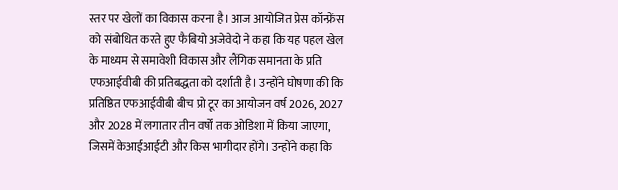स्तर पर खेलों का विकास करना है। आज आयोजित प्रेस कॉन्फ्रेंस को संबोधित करते हुए फैबियो अजेवेदो ने कहा कि यह पहल खेल के माध्यम से समावेशी विकास और लैंगिक समानता के प्रति एफआईवीबी की प्रतिबद्धता को दर्शाती है। उन्होंने घोषणा की कि प्रतिष्ठित एफआईवीबी बीच प्रो टूर का आयोजन वर्ष 2026, 2027 और 2028 में लगातार तीन वर्षों तक ओडिशा में किया जाएगा, जिसमें केआईआईटी और किस भागीदार होंगे। उन्होंने कहा कि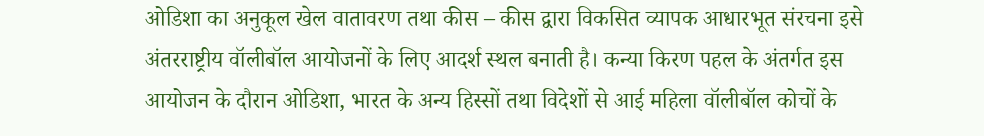ओडिशा का अनुकूल खेल वातावरण तथा कीस – कीस द्वारा विकसित व्यापक आधारभूत संरचना इसे अंतरराष्ट्रीय वॉलीबॉल आयोजनों के लिए आदर्श स्थल बनाती है। कन्या किरण पहल के अंतर्गत इस आयोजन के दौरान ओडिशा, भारत के अन्य हिस्सों तथा विदेशों से आई महिला वॉलीबॉल कोचों के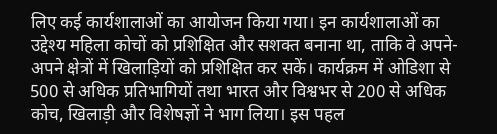लिए कई कार्यशालाओं का आयोजन किया गया। इन कार्यशालाओं का उद्देश्य महिला कोचों को प्रशिक्षित और सशक्त बनाना था, ताकि वे अपने-अपने क्षेत्रों में खिलाड़ियों को प्रशिक्षित कर सकें। कार्यक्रम में ओडिशा से 500 से अधिक प्रतिभागियों तथा भारत और विश्वभर से 200 से अधिक कोच, खिलाड़ी और विशेषज्ञों ने भाग लिया। इस पहल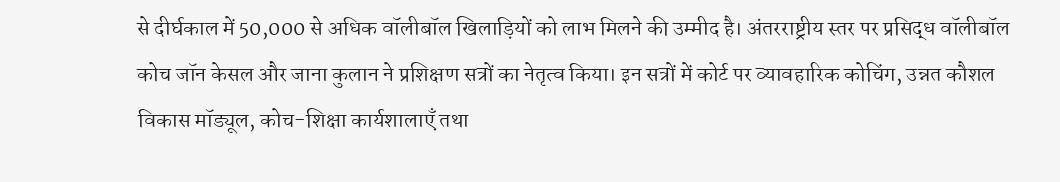से दीर्घकाल में 50,000 से अधिक वॉलीबॉल खिलाड़ियों को लाभ मिलने की उम्मीद है। अंतरराष्ट्रीय स्तर पर प्रसिद्ध वॉलीबॉल कोच जॉन केसल और जाना कुलान ने प्रशिक्षण सत्रों का नेतृत्व किया। इन सत्रों में कोर्ट पर व्यावहारिक कोचिंग, उन्नत कौशल विकास मॉड्यूल, कोच-शिक्षा कार्यशालाएँ तथा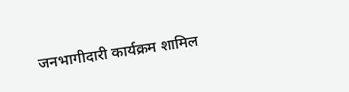जनभागीदारी कार्यक्रम शामिल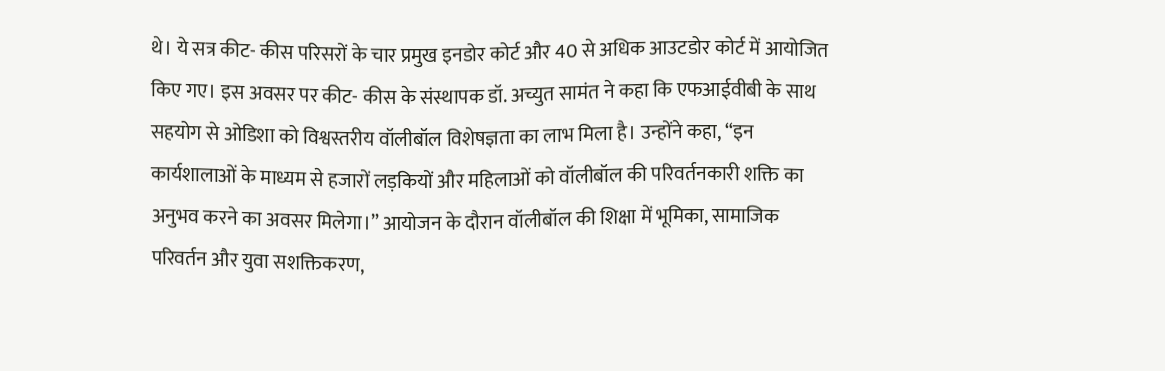थे। ये सत्र कीट- कीस परिसरों के चार प्रमुख इनडोर कोर्ट और 40 से अधिक आउटडोर कोर्ट में आयोजित किए गए। इस अवसर पर कीट- कीस के संस्थापक डॉ. अच्युत सामंत ने कहा कि एफआईवीबी के साथ सहयोग से ओडिशा को विश्वस्तरीय वॉलीबॉल विशेषज्ञता का लाभ मिला है। उन्होंने कहा, “इन कार्यशालाओं के माध्यम से हजारों लड़कियों और महिलाओं को वॉलीबॉल की परिवर्तनकारी शक्ति का अनुभव करने का अवसर मिलेगा।” आयोजन के दौरान वॉलीबॉल की शिक्षा में भूमिका, सामाजिक परिवर्तन और युवा सशक्तिकरण,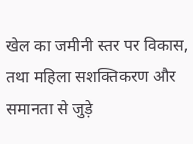खेल का जमीनी स्तर पर विकास, तथा महिला सशक्तिकरण और समानता से जुड़े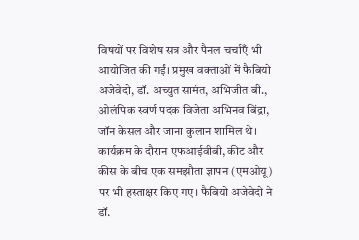विषयों पर विशेष सत्र और पैनल चर्चाएँ भी आयोजित की गईं। प्रमुख वक्ताओं में फैबियो अजेवेदो, डॉ. अच्युत सामंत, अभिजीत बी., ओलंपिक स्वर्ण पदक विजेता अभिनव बिंद्रा, जॉन केसल और जाना कुलान शामिल थे। कार्यक्रम के दौरान एफआईवीबी, कीट और कीस के बीच एक समझौता ज्ञापन (एमओयू) पर भी हस्ताक्षर किए गए। फैबियो अजेवेदो ने डॉ.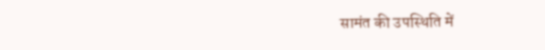सामंत की उपस्थिति में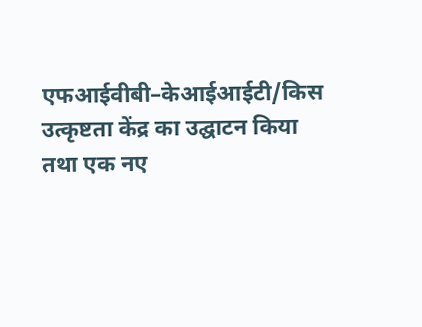एफआईवीबी–केआईआईटी/किस उत्कृष्टता केंद्र का उद्घाटन किया तथा एक नए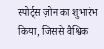स्पोर्ट्स ज़ोन का शुभारंभ किया, जिससे वैश्विक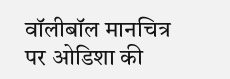वॉलीबॉल मानचित्र पर ओडिशा की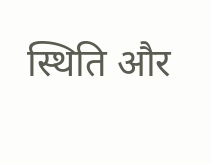स्थिति और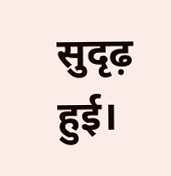सुदृढ़ हुई।